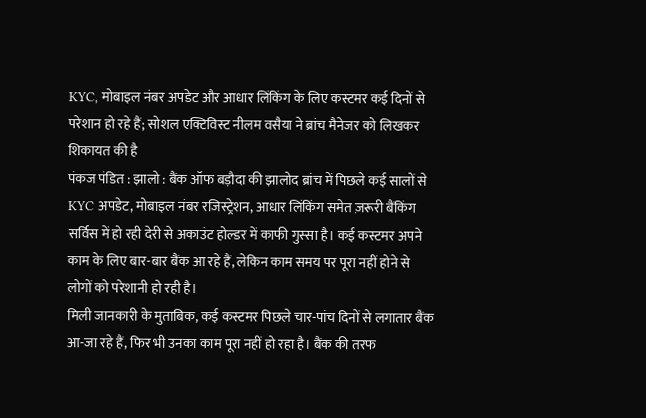KYC, मोबाइल नंबर अपडेट और आधार लिंकिंग के लिए कस्टमर कई दिनों से परेशान हो रहे हैं; सोशल एक्टिविस्ट नीलम वसैया ने ब्रांच मैनेजर को लिखकर शिकायत की है
पंकज पंडित : झालो : बैंक ऑफ बड़ौदा की झालोद ब्रांच में पिछले कई सालों से KYC अपडेट, मोबाइल नंबर रजिस्ट्रेशन, आधार लिंकिंग समेत ज़रूरी बैंकिंग सर्विस में हो रही देरी से अकाउंट होल्डर में काफी गुस्सा है। कई कस्टमर अपने काम के लिए बार-बार बैंक आ रहे हैं, लेकिन काम समय पर पूरा नहीं होने से लोगों को परेशानी हो रही है।
मिली जानकारी के मुताबिक, कई कस्टमर पिछले चार-पांच दिनों से लगातार बैंक आ-जा रहे हैं, फिर भी उनका काम पूरा नहीं हो रहा है। बैंक की तरफ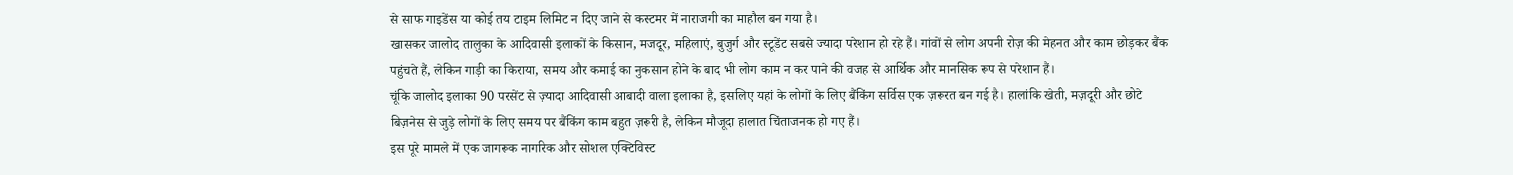से साफ गाइडेंस या कोई तय टाइम लिमिट न दिए जाने से कस्टमर में नाराजगी का माहौल बन गया है।
खासकर जालोद तालुका के आदिवासी इलाकों के किसान, मजदूर, महिलाएं, बुजुर्ग और स्टूडेंट सबसे ज्यादा परेशान हो रहे हैं। गांवों से लोग अपनी रोज़ की मेहनत और काम छोड़कर बैंक पहुंचते हैं, लेकिन गाड़ी का किराया, समय और कमाई का नुकसान होने के बाद भी लोग काम न कर पाने की वजह से आर्थिक और मानसिक रूप से परेशान हैं।
चूंकि जालोद इलाका 90 परसेंट से ज़्यादा आदिवासी आबादी वाला इलाका है, इसलिए यहां के लोगों के लिए बैंकिंग सर्विस एक ज़रूरत बन गई है। हालांकि खेती, मज़दूरी और छोटे बिज़नेस से जुड़े लोगों के लिए समय पर बैंकिंग काम बहुत ज़रूरी है, लेकिन मौजूदा हालात चिंताजनक हो गए हैं।
इस पूरे मामले में एक जागरूक नागरिक और सोशल एक्टिविस्ट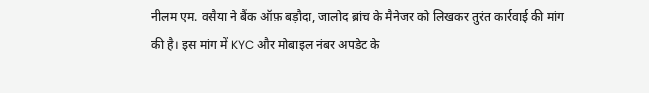नीलम एम. वसैया ने बैंक ऑफ़ बड़ौदा, जालोद ब्रांच के मैनेजर को लिखकर तुरंत कार्रवाई की मांग की है। इस मांग में KYC और मोबाइल नंबर अपडेट के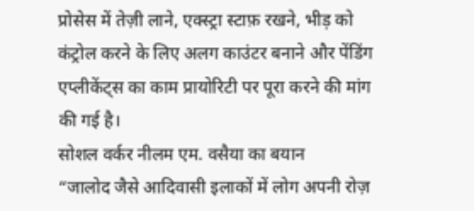प्रोसेस में तेज़ी लाने, एक्स्ट्रा स्टाफ़ रखने, भीड़ को कंट्रोल करने के लिए अलग काउंटर बनाने और पेंडिंग एप्लीकेंट्स का काम प्रायोरिटी पर पूरा करने की मांग की गई है।
सोशल वर्कर नीलम एम. वसैया का बयान
“जालोद जैसे आदिवासी इलाकों में लोग अपनी रोज़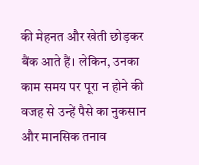की मेहनत और खेती छोड़कर बैंक आते हैं। लेकिन, उनका काम समय पर पूरा न होने की वजह से उन्हें पैसे का नुकसान और मानसिक तनाव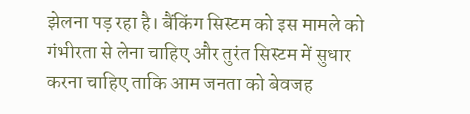झेलना पड़ रहा है। बैंकिंग सिस्टम को इस मामले को गंभीरता से लेना चाहिए और तुरंत सिस्टम में सुधार करना चाहिए ताकि आम जनता को बेवजह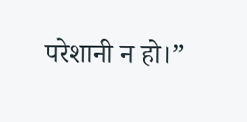परेशानी न हो।”